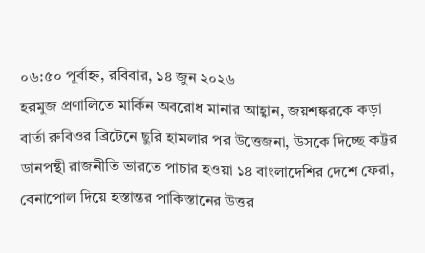০৬:৫০ পূর্বাহ্ন, রবিবার, ১৪ জুন ২০২৬
হরমুজ প্রণালিতে মার্কিন অবরোধ মানার আহ্বান, জয়শঙ্করকে কড়া বার্তা রুবিওর ব্রিটেনে ছুরি হামলার পর উত্তেজনা, উসকে দিচ্ছে কট্টর ডানপন্থী রাজনীতি ভারতে পাচার হওয়া ১৪ বাংলাদেশির দেশে ফেরা, বেনাপোল দিয়ে হস্তান্তর পাকিস্তানের উত্তর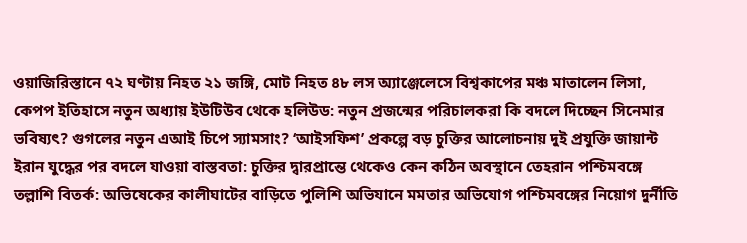ওয়াজিরিস্তানে ৭২ ঘণ্টায় নিহত ২১ জঙ্গি, মোট নিহত ৪৮ লস অ্যাঞ্জেলেসে বিশ্বকাপের মঞ্চ মাতালেন লিসা, কেপপ ইতিহাসে নতুন অধ্যায় ইউটিউব থেকে হলিউড: নতুন প্রজন্মের পরিচালকরা কি বদলে দিচ্ছেন সিনেমার ভবিষ্যৎ? গুগলের নতুন এআই চিপে স্যামসাং? ‘আইসফিশ’ প্রকল্পে বড় চুক্তির আলোচনায় দুই প্রযুক্তি জায়ান্ট ইরান যুদ্ধের পর বদলে যাওয়া বাস্তবতা: চুক্তির দ্বারপ্রান্তে থেকেও কেন কঠিন অবস্থানে তেহরান পশ্চিমবঙ্গে তল্লাশি বিতর্ক: অভিষেকের কালীঘাটের বাড়িতে পুলিশি অভিযানে মমতার অভিযোগ পশ্চিমবঙ্গের নিয়োগ দুর্নীতি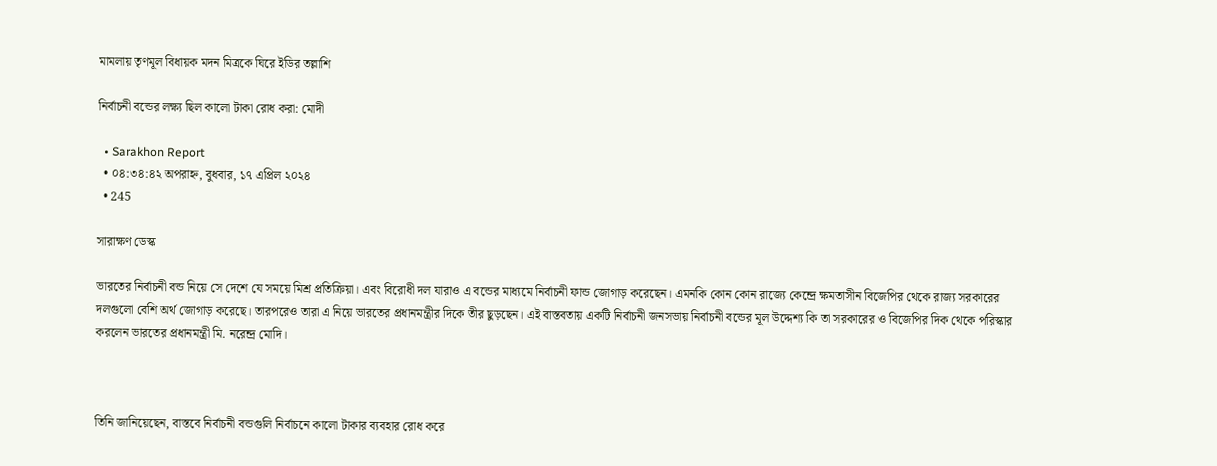মামলায় তৃণমূল বিধায়ক মদন মিত্রকে ঘিরে ইডির তল্লাশি

নির্বাচনী বন্ডের লক্ষ্য ছিল কালো টাকা রোধ করা: মোদী

  • Sarakhon Report
  • ০৪:৩৪:৪২ অপরাহ্ন, বুধবার, ১৭ এপ্রিল ২০২৪
  • 245

সারাক্ষণ ডেস্ক

ভারতের নির্বাচনী বন্ড নিয়ে সে দেশে যে সময়ে মিশ্র প্রতিক্রিয়া। এবং বিরোধী দল যারাও এ বন্ডের মাধ্যমে নির্বাচনী ফান্ড জোগাড় করেছেন। এমনকি কোন কোন রাজ্যে কেন্দ্রে ক্ষমতাসীন বিজেপির থেকে রাজ্য সরকারের দলগুলো বেশি অর্থ জোগাড় করেছে। তারপরেও তারা এ নিয়ে ভারতের প্রধানমন্ত্রীর দিকে তীর ছুড়ছেন। এই বাস্তবতায় একটি নির্বাচনী জনসভায় নির্বাচনী বন্ডের মূল উদ্দেশ্য কি তা সরকারের ও বিজেপির দিক থেকে পরিস্কার করলেন ভারতের প্রধানমন্ত্রী মি. নরেন্দ্র মোদি।



তিনি জানিয়েছেন, বাস্তবে নির্বাচনী বন্ডগুলি নির্বাচনে কালো টাকার ব্যবহার রোধ করে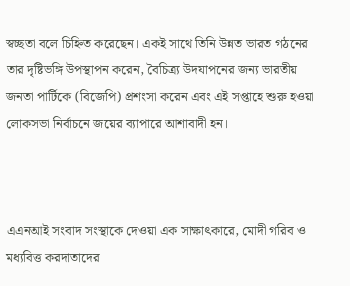স্বচ্ছতা বলে চিহ্নিত করেছেন। একই সাথে তিনি উন্নত ভারত গঠনের তার দৃষ্টিভঙ্গি উপস্থাপন করেন, বৈচিত্র্য উদযাপনের জন্য ভারতীয় জনতা পার্টিকে (বিজেপি) প্রশংসা করেন এবং এই সপ্তাহে শুরু হওয়া লোকসভা নির্বাচনে জয়ের ব্যাপারে আশাবাদী হন।



এএনআই সংবাদ সংস্থাকে দেওয়া এক সাক্ষাৎকারে, মোদী গরিব ও মধ্যবিত্ত করদাতাদের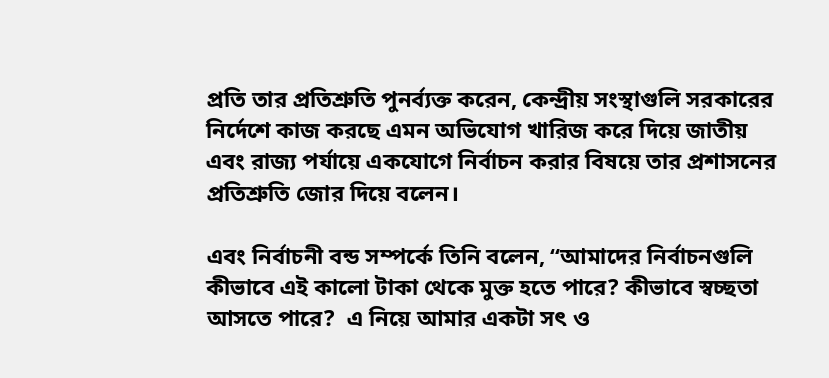প্রতি তার প্রতিশ্রুতি পুনর্ব্যক্ত করেন, কেন্দ্রীয় সংস্থাগুলি সরকারের নির্দেশে কাজ করছে এমন অভিযোগ খারিজ করে দিয়ে জাতীয় এবং রাজ্য পর্যায়ে একযোগে নির্বাচন করার বিষয়ে তার প্রশাসনের প্রতিশ্রুতি জোর দিয়ে বলেন।

এবং নির্বাচনী বন্ড সম্পর্কে তিনি বলেন, “আমাদের নির্বাচনগুলি কীভাবে এই কালো টাকা থেকে মুক্ত হতে পারে? কীভাবে স্বচ্ছতা আসতে পারে?  এ নিয়ে আমার একটা সৎ ও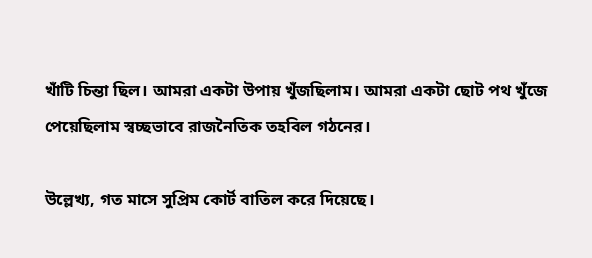খাঁটি চিন্তা ছিল। আমরা একটা উপায় খুঁজছিলাম। আমরা একটা ছোট পথ খুঁজে পেয়েছিলাম স্বচ্ছভাবে রাজনৈতিক তহবিল গঠনের।

উল্লেখ্য, গত মাসে সুপ্রিম কোর্ট বাতিল করে দিয়েছে।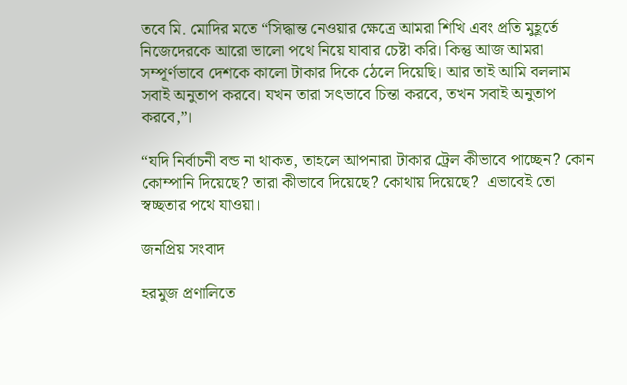তবে মি. মোদির মতে “সিদ্ধান্ত নেওয়ার ক্ষেত্রে আমরা শিখি এবং প্রতি মুহূর্তে নিজেদেরকে আরো ভালো পথে নিয়ে যাবার চেষ্টা করি। কিন্তু আজ আমরা সম্পূর্ণভাবে দেশকে কালো টাকার দিকে ঠেলে দিয়েছি। আর তাই আমি বললাম সবাই অনুতাপ করবে। যখন তারা সৎভাবে চিন্তা করবে, তখন সবাই অনুতাপ করবে,”।

“যদি নির্বাচনী বন্ড না থাকত, তাহলে আপনারা টাকার ট্রেল কীভাবে পাচ্ছেন? কোন কোম্পানি দিয়েছে? তারা কীভাবে দিয়েছে? কোথায় দিয়েছে?  এভাবেই তো স্বচ্ছতার পথে যাওয়া।

জনপ্রিয় সংবাদ

হরমুজ প্রণালিতে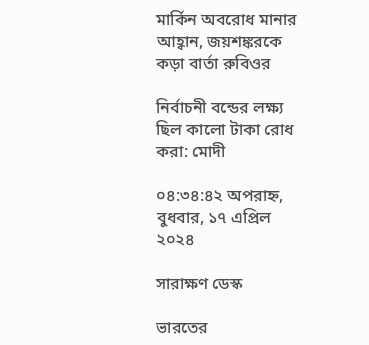মার্কিন অবরোধ মানার আহ্বান, জয়শঙ্করকে কড়া বার্তা রুবিওর

নির্বাচনী বন্ডের লক্ষ্য ছিল কালো টাকা রোধ করা: মোদী

০৪:৩৪:৪২ অপরাহ্ন, বুধবার, ১৭ এপ্রিল ২০২৪

সারাক্ষণ ডেস্ক

ভারতের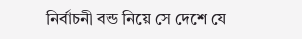নির্বাচনী বন্ড নিয়ে সে দেশে যে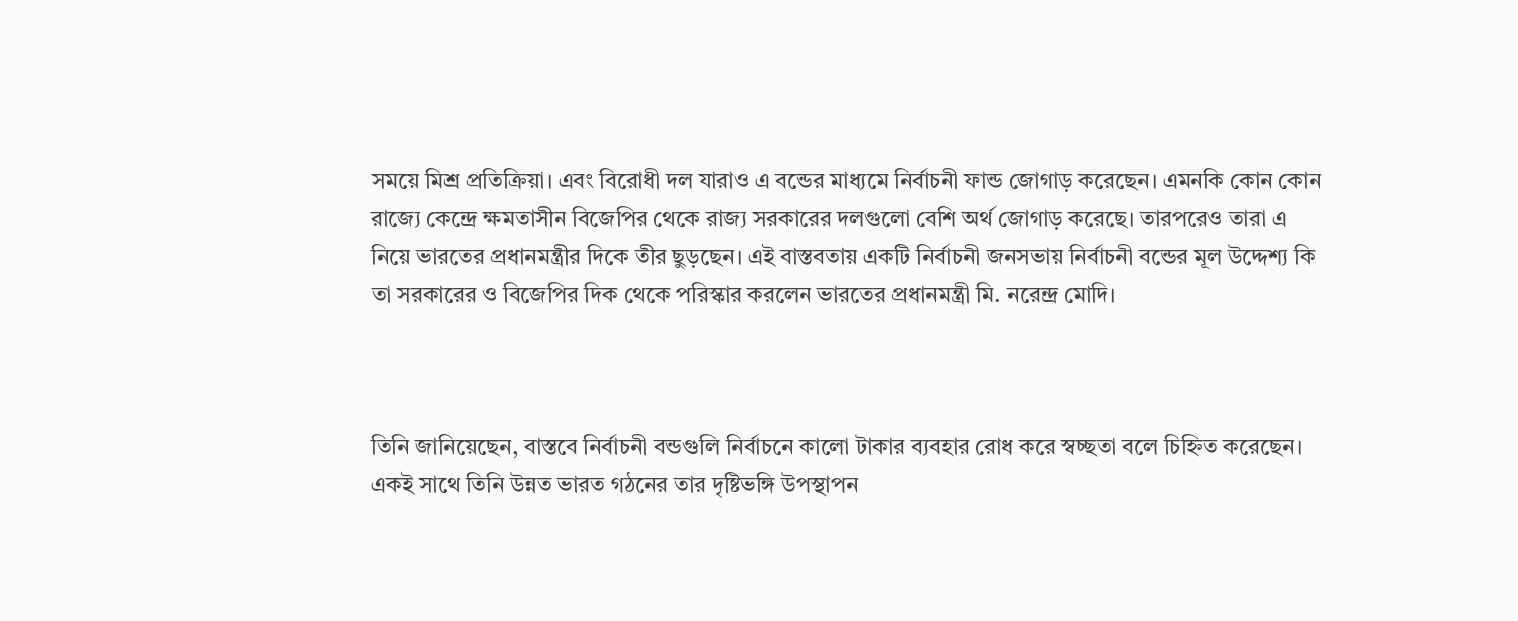সময়ে মিশ্র প্রতিক্রিয়া। এবং বিরোধী দল যারাও এ বন্ডের মাধ্যমে নির্বাচনী ফান্ড জোগাড় করেছেন। এমনকি কোন কোন রাজ্যে কেন্দ্রে ক্ষমতাসীন বিজেপির থেকে রাজ্য সরকারের দলগুলো বেশি অর্থ জোগাড় করেছে। তারপরেও তারা এ নিয়ে ভারতের প্রধানমন্ত্রীর দিকে তীর ছুড়ছেন। এই বাস্তবতায় একটি নির্বাচনী জনসভায় নির্বাচনী বন্ডের মূল উদ্দেশ্য কি তা সরকারের ও বিজেপির দিক থেকে পরিস্কার করলেন ভারতের প্রধানমন্ত্রী মি. নরেন্দ্র মোদি।



তিনি জানিয়েছেন, বাস্তবে নির্বাচনী বন্ডগুলি নির্বাচনে কালো টাকার ব্যবহার রোধ করে স্বচ্ছতা বলে চিহ্নিত করেছেন। একই সাথে তিনি উন্নত ভারত গঠনের তার দৃষ্টিভঙ্গি উপস্থাপন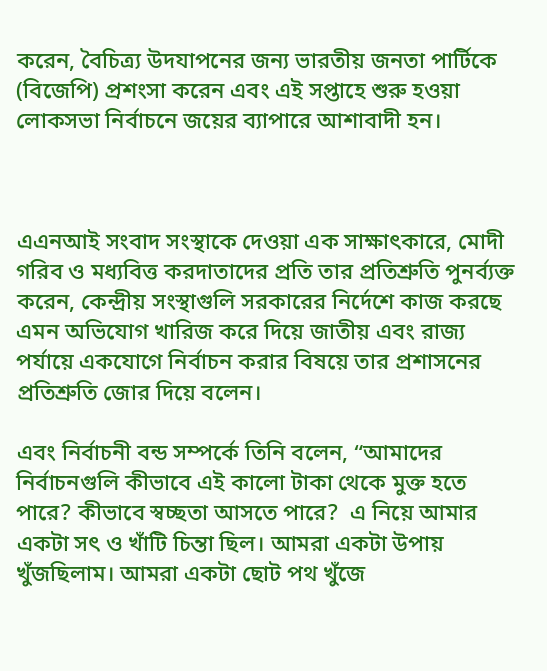করেন, বৈচিত্র্য উদযাপনের জন্য ভারতীয় জনতা পার্টিকে (বিজেপি) প্রশংসা করেন এবং এই সপ্তাহে শুরু হওয়া লোকসভা নির্বাচনে জয়ের ব্যাপারে আশাবাদী হন।



এএনআই সংবাদ সংস্থাকে দেওয়া এক সাক্ষাৎকারে, মোদী গরিব ও মধ্যবিত্ত করদাতাদের প্রতি তার প্রতিশ্রুতি পুনর্ব্যক্ত করেন, কেন্দ্রীয় সংস্থাগুলি সরকারের নির্দেশে কাজ করছে এমন অভিযোগ খারিজ করে দিয়ে জাতীয় এবং রাজ্য পর্যায়ে একযোগে নির্বাচন করার বিষয়ে তার প্রশাসনের প্রতিশ্রুতি জোর দিয়ে বলেন।

এবং নির্বাচনী বন্ড সম্পর্কে তিনি বলেন, “আমাদের নির্বাচনগুলি কীভাবে এই কালো টাকা থেকে মুক্ত হতে পারে? কীভাবে স্বচ্ছতা আসতে পারে?  এ নিয়ে আমার একটা সৎ ও খাঁটি চিন্তা ছিল। আমরা একটা উপায় খুঁজছিলাম। আমরা একটা ছোট পথ খুঁজে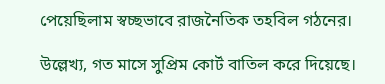পেয়েছিলাম স্বচ্ছভাবে রাজনৈতিক তহবিল গঠনের।

উল্লেখ্য, গত মাসে সুপ্রিম কোর্ট বাতিল করে দিয়েছে।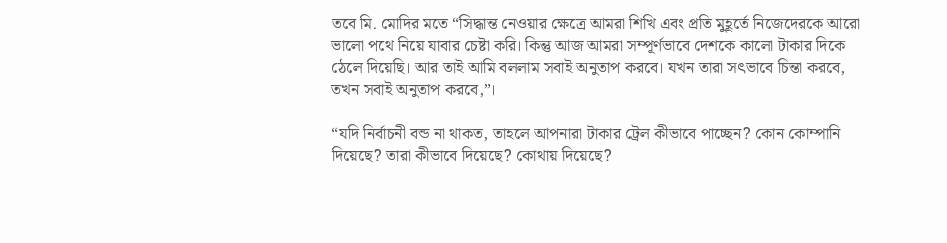তবে মি. মোদির মতে “সিদ্ধান্ত নেওয়ার ক্ষেত্রে আমরা শিখি এবং প্রতি মুহূর্তে নিজেদেরকে আরো ভালো পথে নিয়ে যাবার চেষ্টা করি। কিন্তু আজ আমরা সম্পূর্ণভাবে দেশকে কালো টাকার দিকে ঠেলে দিয়েছি। আর তাই আমি বললাম সবাই অনুতাপ করবে। যখন তারা সৎভাবে চিন্তা করবে, তখন সবাই অনুতাপ করবে,”।

“যদি নির্বাচনী বন্ড না থাকত, তাহলে আপনারা টাকার ট্রেল কীভাবে পাচ্ছেন? কোন কোম্পানি দিয়েছে? তারা কীভাবে দিয়েছে? কোথায় দিয়েছে?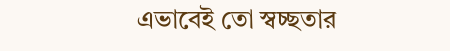এভাবেই তো স্বচ্ছতার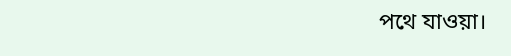পথে যাওয়া।